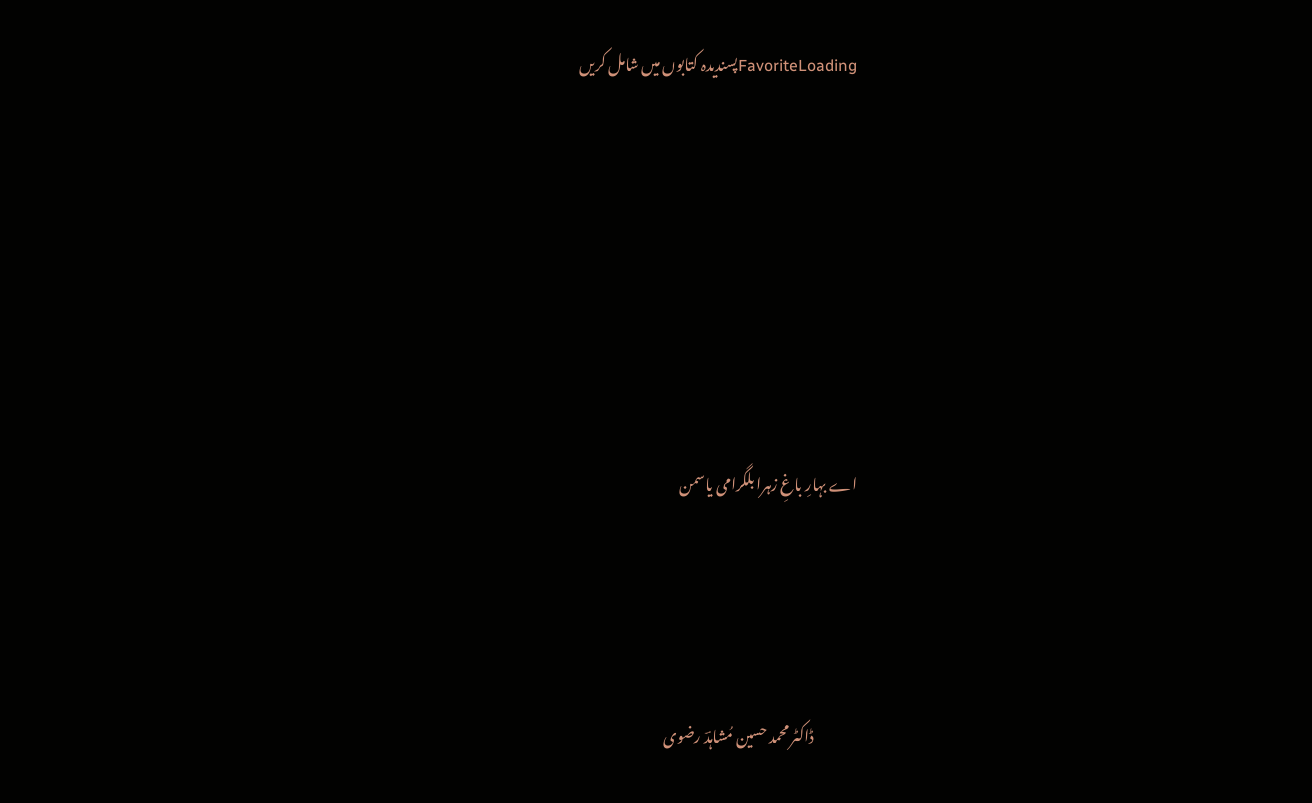FavoriteLoadingپسندیدہ کتابوں میں شامل کریں









اے بہارِ باغِ زہرا بلگرامی یاسمن





               ڈاکٹر محمد حسین مُشاہدؔ رضوی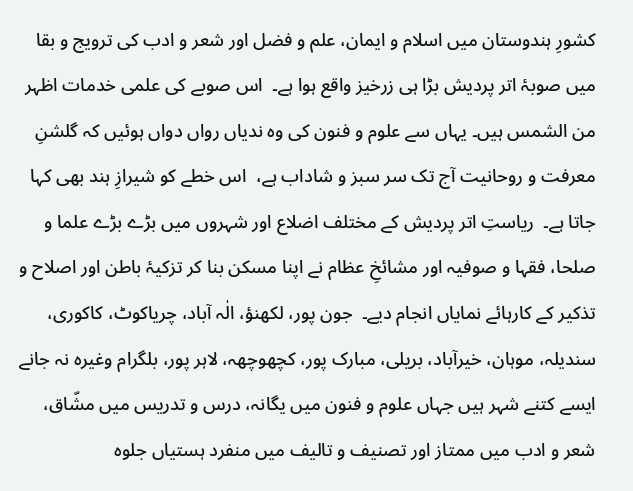کشورِ ہندوستان میں اسلام و ایمان، علم و فضل اور شعر و ادب کی ترویج و بقا میں صوبۂ اتر پردیش بڑا ہی زرخیز واقع ہوا ہے۔  اس صوبے کی علمی خدمات اظہر من الشمس ہیں۔ یہاں سے علوم و فنون کی وہ ندیاں رواں دواں ہوئیں کہ گلشنِ معرفت و روحانیت آج تک سر سبز و شاداب ہے،  اس خطے کو شیرازِ ہند بھی کہا جاتا ہے۔  ریاستِ اتر پردیش کے مختلف اضلاع اور شہروں میں بڑے بڑے علما و صلحا، فقہا و صوفیہ اور مشائخِ عظام نے اپنا مسکن بنا کر تزکیۂ باطن اور اصلاح و تذکیر کے کارہائے نمایاں انجام دیے۔  جون پور، لکھنؤ، الٰہ آباد، چریاکوٹ، کاکوری، سندیلہ، موہان، خیرآباد، بریلی، مبارک پور، کچھوچھہ، لاہر پور، بلگرام وغیرہ نہ جانے ایسے کتنے شہر ہیں جہاں علوم و فنون میں یگانہ، درس و تدریس میں مشّاق، شعر و ادب میں ممتاز اور تصنیف و تالیف میں منفرد ہستیاں جلوہ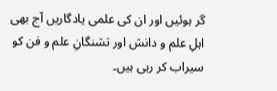گر ہوئیں اور ان کی علمی یادگاریں آج بھی اہلِ علم و دانش اور تشنگانِ علم و فن کو سیراب کر رہی ہیں۔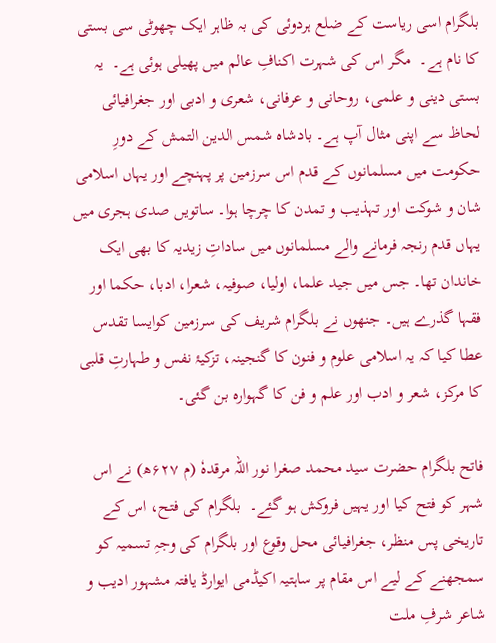بلگرام اسی ریاست کے ضلع ہردوئی کی بہ ظاہر ایک چھوٹی سی بستی کا نام ہے۔  مگر اس کی شہرت اکنافِ عالم میں پھیلی ہوئی ہے۔  یہ بستی دینی و علمی، روحانی و عرفانی، شعری و ادبی اور جغرافیائی لحاظ سے اپنی مثال آپ ہے۔ بادشاہ شمس الدین التمش کے دورِ حکومت میں مسلمانوں کے قدم اس سرزمین پر پہنچے اور یہاں اسلامی شان و شوکت اور تہذیب و تمدن کا چرچا ہوا۔ ساتویں صدی ہجری میں یہاں قدم رنجہ فرمانے والے مسلمانوں میں ساداتِ زیدیہ کا بھی ایک خاندان تھا۔ جس میں جید علما، اولیا، صوفیہ، شعرا، ادبا، حکما اور فقہا گذرے ہیں۔ جنھوں نے بلگرام شریف کی سرزمین کوایسا تقدس عطا کیا کہ یہ اسلامی علوم و فنون کا گنجینہ، تزکیۂ نفس و طہارتِ قلبی کا مرکز، شعر و ادب اور علم و فن کا گہوارہ بن گئی۔

فاتح بلگرام حضرت سید محمد صغرا نور اللہ مرقدہٗ (م ۶۲۷ھ) نے اس شہر کو فتح کیا اور یہیں فروکش ہو گئے۔  بلگرام کی فتح، اس کے تاریخی پس منظر، جغرافیائی محل وقوع اور بلگرام کی وجہِ تسمیہ کو سمجھنے کے لیے اس مقام پر ساہتیہ اکیڈمی ایوارڈ یافتہ مشہور ادیب و شاعر شرفِ ملت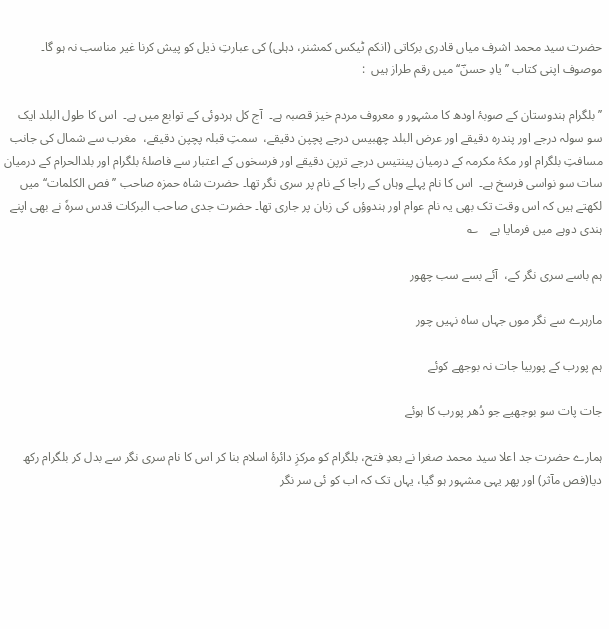حضرت سید محمد اشرف میاں قادری برکاتی (انکم ٹیکس کمشنر، دہلی) کی عبارتِ ذیل کو پیش کرنا غیر مناسب نہ ہو گا۔ موصوف اپنی کتاب ’’یادِ حسنؔ‘‘ میں رقم طراز ہیں  :

’’بلگرام ہندوستان کے صوبۂ اودھ کا مشہور و معروف مردم خیز قصبہ ہے۔  آج کل ہردوئی کے توابع میں ہے۔  اس کا طول البلد ایک سو سولہ درجے اور پندرہ دقیقے اور عرض البلد چھبیس درجے پچپن دقیقے،  سمتِ قبلہ پچپن دقیقے،  مغرب سے شمال کی جانب مسافتِ بلگرام اور مکۂ مکرمہ کے درمیان پینتیس درجے ترپن دقیقے اور فرسخوں کے اعتبار سے فاصلۂ بلگرام اور بلدالحرام کے درمیان سات سو نواسی فرسخ ہے۔  اس کا نام پہلے وہاں کے راجا کے نام پر سری نگر تھا۔ حضرت شاہ حمزہ صاحب ’’فص الکلمات‘‘ میں لکھتے ہیں کہ اس وقت تک بھی یہ نام عوام اور ہندوؤں کی زبان پر جاری تھا۔ حضرت جدی صاحب البرکات قدس سرہٗ نے بھی اپنے ہندی دوہے میں فرمایا ہے    ؎

ہم باسے سری نگر کے،  آئے بسے سب چھور

مارہرے سے نگر موں جہاں ساہ نہیں چور

ہم پورب کے پوربیا جات نہ بوجھے کوئے

جات پات سو بوجھیے جو دُھر پورب کا ہوئے

ہمارے حضرت جد اعلا سید محمد صغرا نے بعدِ فتح، بلگرام کو مرکزِ دائرۂ اسلام بنا کر اس کا نام سری نگر سے بدل کر بلگرام رکھ دیا(فص مآثر) اور پھر یہی مشہور ہو گیا، یہاں تک کہ اب کو ئی سر نگر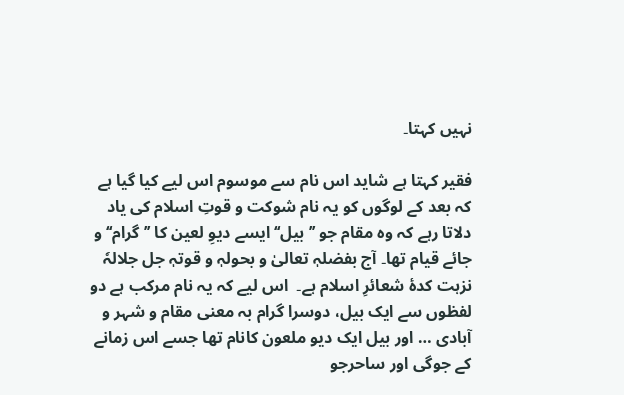نہیں کہتا۔

فقیر کہتا ہے شاید اس نام سے موسوم اس لیے کیا گیا ہے کہ بعد کے لوگوں کو یہ نام شوکت و قوتِ اسلام کی یاد دلاتا رہے کہ وہ مقام جو ’’بیل‘‘ ایسے دیوِ لعین کا ’’گرام‘‘ و جائے قیام تھا۔ آج بفضلہٖ تعالیٰ و بحولہٖ و قوتہٖ جل جلالہٗ نزہت کدۂ شعائرِ اسلام ہے۔  اس لیے کہ یہ نام مرکب ہے دو لفظوں سے ایک بیل، دوسرا گرام بہ معنی مقام و شہر و آبادی … اور بیل ایک دیو ملعون کانام تھا جسے اس زمانے کے جوگی اور ساحرجو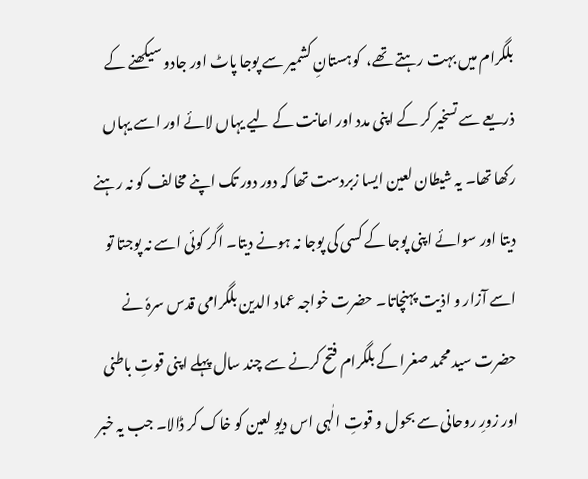بلگرام میں بہت رہتے تھے،  کوہستانِ کشمیر سے پوجا پاٹ اور جادو سیکھنے کے ذریعے سے تسخیر کر کے اپنی مدد اور اعانت کے لیے یہاں لائے اور اسے یہاں رکھا تھا۔ یہ شیطان لعین ایسا زبردست تھا کہ دور دور تک اپنے مخالف کو نہ رہنے دیتا اور سوائے اپنی پوجا کے کسی کی پوجا نہ ہونے دیتا۔ اگر کوئی اسے نہ پوجتا تو اسے آزار و اذیت پہنچاتا۔ حضرت خواجہ عماد الدین بلگرامی قدس سرہٗ نے حضرت سید محمد صغرا کے بلگرام فتح کرنے سے چند سال پہلے اپنی قوتِ باطنی اور زورِ روحانی سے بحول و قوتِ الٰہی اس دیوِ لعین کو خاک کر ڈالا۔ جب یہ خبر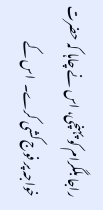راجا بلگرام کو پہنچی، اس نے چاہا کہ حضرت خواجہ پر فوج کشی کرے۔  اس کے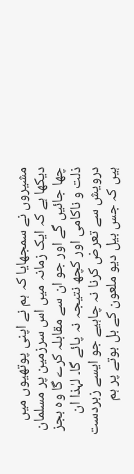مشیروں نے سمجھایا کہ ہم نے اپنی پوتھیوں میں دیکھا ہے کہ ایک زمانہ میں اس سرزمین پر مسلمان چھا جائیں گے اور جو ان سے مقابلہ کرے گا وہ بجز ذلت و ناکامی اور کچھ نتیجہ نہ پائے گا۔ لہٰذا ان درویش سے تعرض کرنا نہ چاہیے جو ایسے زبردست ہیں کہ جس بیل دیو ملعون کے بل بوتے پر ہم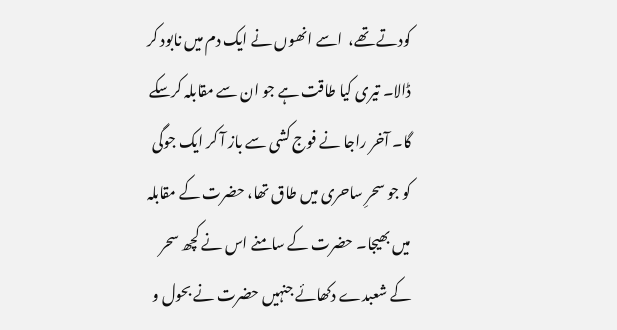کودتے تھے،  اسے انھوں نے ایک دم میں نابود کر ڈالا۔ تیری کیا طاقت ہے جو ان سے مقابلہ کرسکے گا۔ آخر راجا نے فوج کشی سے باز آ کر ایک جوگی کو جو سحرِ ساحری میں طاق تھا، حضرت کے مقابلہ میں بھیجا۔ حضرت کے سامنے اس نے کچھ سحر کے شعبدے دکھائے جنہیں حضرت نے بحول و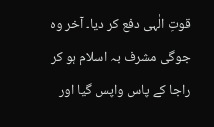قوتِ الٰہی دفع کر دیا۔ آخر وہ جوگی مشرف بہ اسلام ہو کر راجا کے پاس واپس گیا اور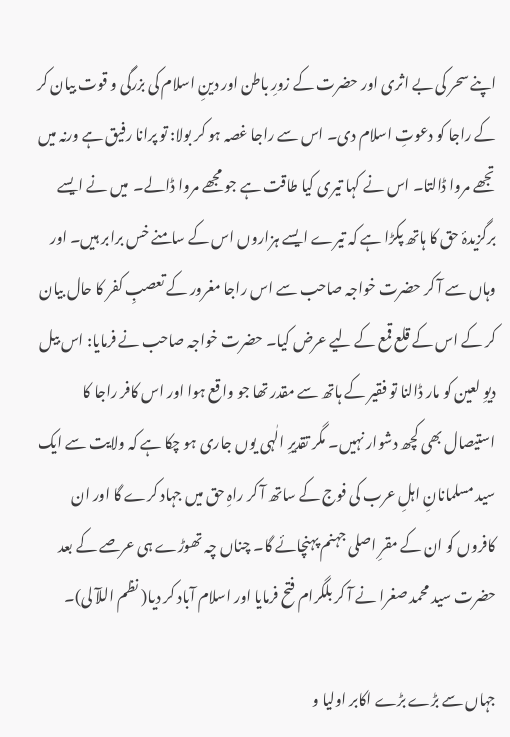اپنے سحر کی بے اثری اور حضرت کے زورِ باطن اور دینِ اسلام کی بزرگی و قوت بیان کر کے راجا کو دعوتِ اسلام دی۔ اس سے راجا غصہ ہو کر بولا: تو پرانا رفیق ہے ورنہ میں تجھے مروا ڈالتا۔ اس نے کہا تیری کیا طاقت ہے جو مجھے مروا ڈالے۔  میں نے ایسے برگزیدۂ حق کا ہاتھ پکڑا ہے کہ تیرے ایسے ہزاروں اس کے سامنے خس برابر ہیں۔ اور وہاں سے آ کر حضرت خواجہ صاحب سے اس راجا مغرور کے تعصبِ کفر کا حال بیان کر کے اس کے قلع قمع کے لیے عرض کیا۔ حضرت خواجہ صاحب نے فرمایا: اس بیل دیوِ لعین کو مار ڈالنا تو فقیر کے ہاتھ سے مقدر تھا جو واقع ہوا اور اس کافر راجا کا استیصال بھی کچھ دشوار نہیں۔ مگر تقدیرِ الٰہی یوں جاری ہو چکا ہے کہ ولایت سے ایک سید مسلمانانِ اہلِ عرب کی فوج کے ساتھ آ کر راہِ حق میں جہاد کرے گا اور ان کافروں کو ان کے مقرِ اصلی جہنم پہنچائے گا۔ چناں چہ تھوڑے ہی عرصے کے بعد حضرت سید محمد صغرا نے آ کر بلگرام فتح فرمایا اور اسلام آباد کر دیا( نظم اللآ لی)۔

جہاں سے بڑے بڑے اکابر اولیا و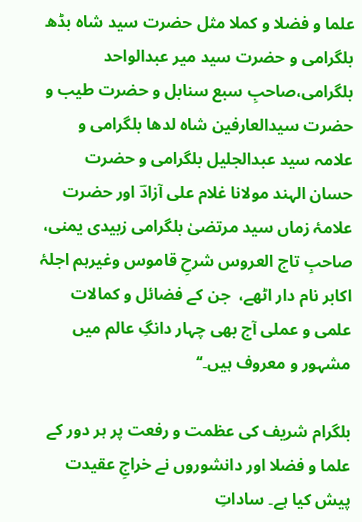علما و فضلا و کملا مثل حضرت سید شاہ بڈھ بلگرامی و حضرت سید میر عبدالواحد بلگرامی،صاحبِ سبع سنابل و حضرت طیب و حضرت سیدالعارفین شاہ لدھا بلگرامی و علامہ سید عبدالجلیل بلگرامی و حضرت حسان الہند مولانا غلام علی آزادؔ اور حضرت علامۂ زماں سید مرتضیٰ بلگرامی زبیدی یمنی، صاحبِ تاج العروس شرحِ قاموس وغیرہم اجلۂ اکابر نام دار اٹھے،  جن کے فضائل و کمالات علمی و عملی آج بھی چہار دانگِ عالم میں مشہور و معروف ہیں۔‘‘

بلگرام شریف کی عظمت و رفعت پر ہر دور کے علما و فضلا اور دانشوروں نے خراجِ عقیدت پیش کیا ہے۔ ساداتِ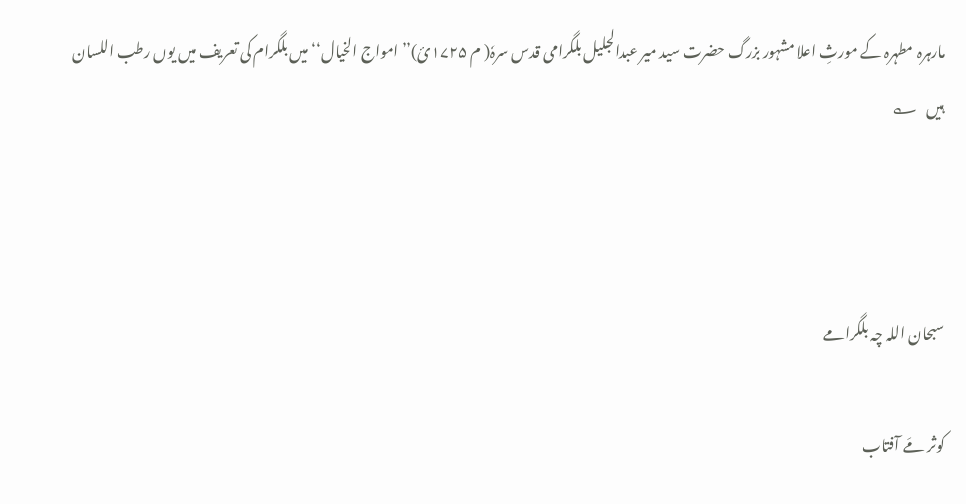مارہرہ مطہرہ کے مورثِ اعلا مشہور بزرگ حضرت سید میر عبدالجلیل بلگرامی قدس سرہٗ( م ۱۷۲۵ئ)’’ امواج الخیال‘‘ میں بلگرام کی تعریف میں یوں رطب اللسان ہیں   ؎



سبحان اللہ چہ بلگرامے

کوثر مَے آفتاب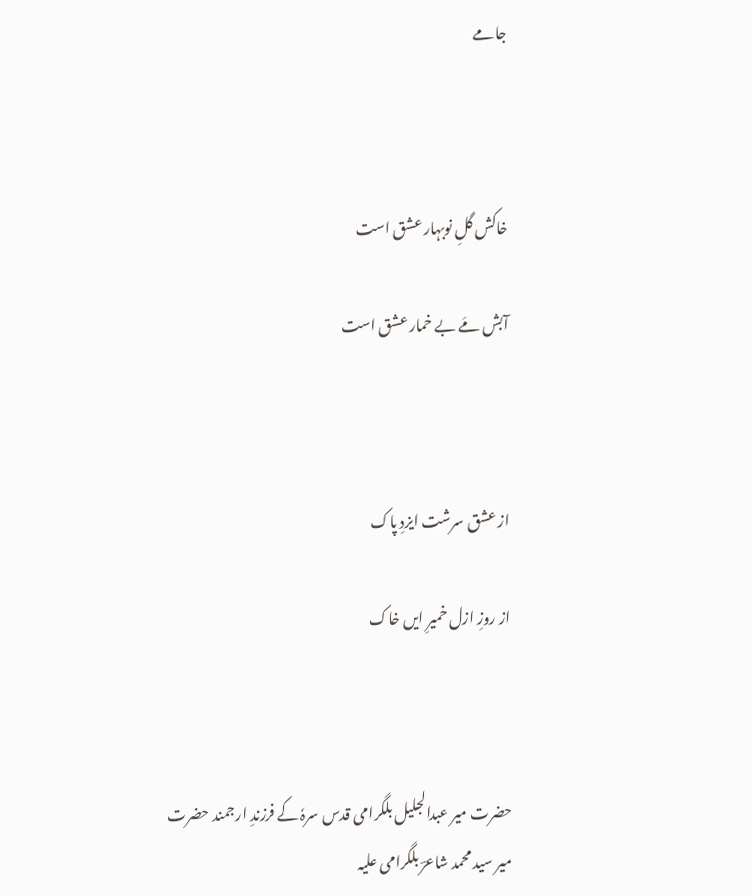جامے



خاکش گلِ نوبہار عشق است

آبش مَے بے خمار عشق است



از عشق سرشت ایزدِ پاک

از روزِ ازل خمیرِ ایں خاک



حضرت میر عبدالجلیل بلگرامی قدس سرہٗ کے فرزندِ ارجمند حضرت میر سید محمد شاعرؔ بلگرامی علیہ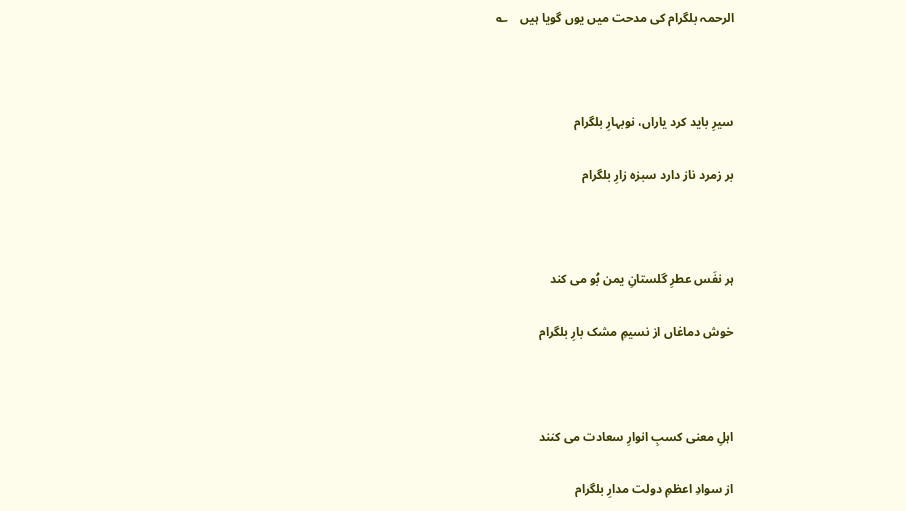الرحمہ بلگرام کی مدحت میں یوں گویا ہیں    ؎



سیرِ باید کرد یاراں، نوبہارِ بلگرام

بر زمرد ناز دارد سبزہ زارِ بلگرام



ہر نفَس عطرِ گلستانِ یمن بُو می کند

خوش دماغاں از نسیمِ مشک بارِ بلگرام



اہلِ معنی کسبِ انوارِ سعادت می کنند

از سوادِ اعظمِ دولت مدارِ بلگرام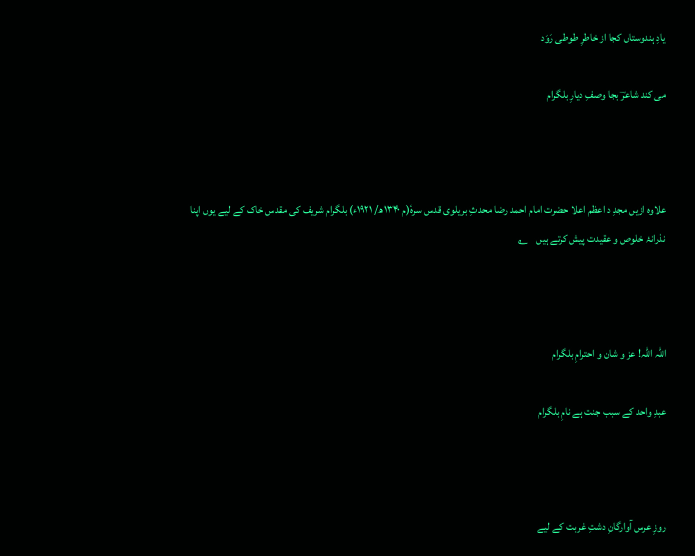یادِ ہندوستاں کجا از خاطرِ طوطی رَوَد

می کند شاعرؔ بجا وصفِ دیارِ بلگرام



علاوہ ازیں مجدِ د اعظم اعلا حضرت امام احمد رضا محدثِ بریلوی قدس سرہٗ(م ۱۳۴۰ھ/ ۱۹۲۱ء) بلگرام شریف کی مقدس خاک کے لیے یوں اپنا نذرانۂ خلوص و عقیدت پیش کرتے ہیں    ؎



اللہ اللہ! عز و شان و احترامِ بلگرام

عبدِ واحد کے سبب جنت ہے نامِ بلگرام



روزِ عرس آوارگانِ دشتِ غربت کے لیے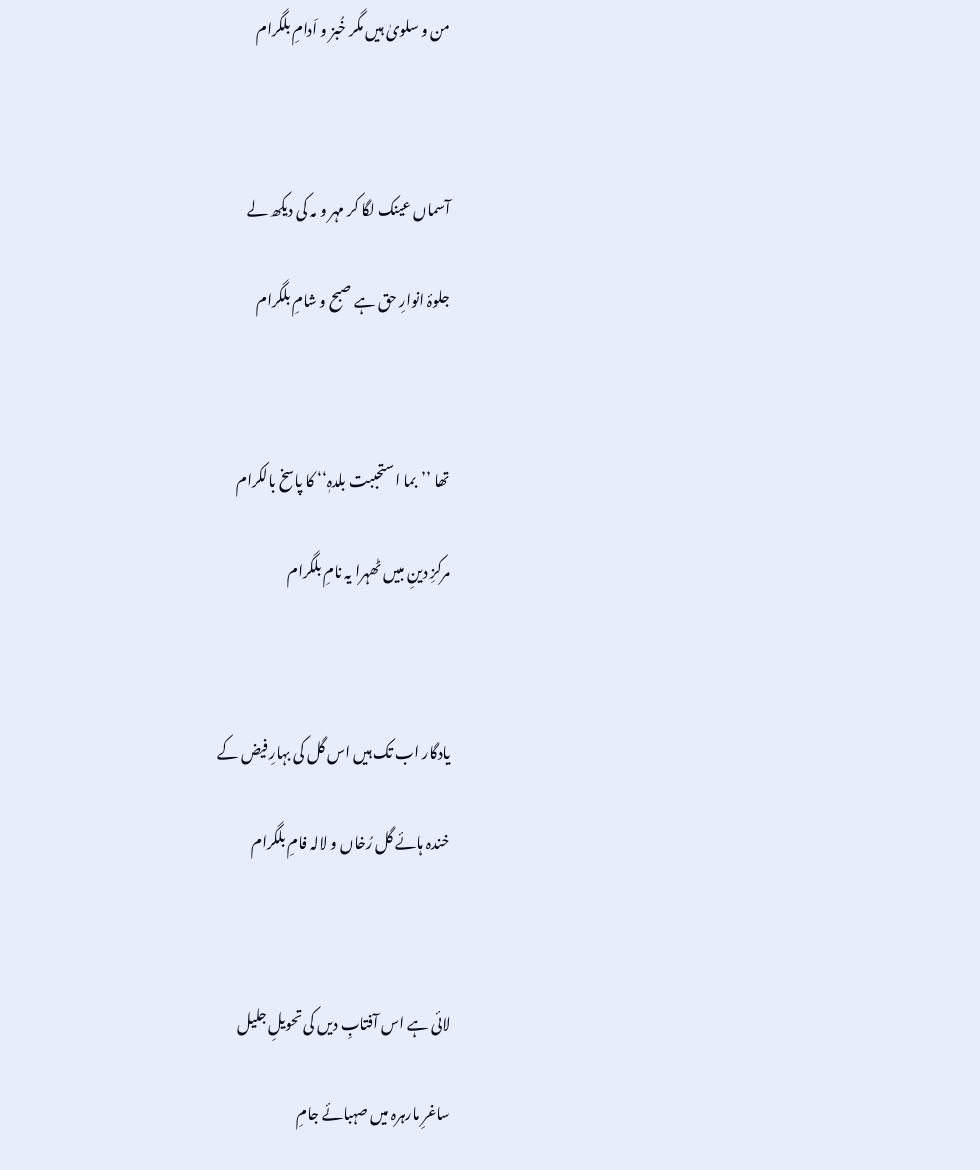من و سلویٰ ہیں مگر خُبز و اَدامِ بلگرام



آسماں عینک لگا کر مہر و مہ کی دیکھ لے

جلوۂ انوارِ حق ہے صبح و شامِ بلگرام



تھا ’’بما استحببت بلدہٖ‘‘ کا پاسخ بالکرام

مرکزِ دینِ مبیں ٹھہرا یہ نامِ بلگرام



یادگار اب تک ہیں اس گل کی بہارِ فیض کے

خندہ ہائے گل رُخاں و لالہ فامِ بلگرام



لائی ہے اس آفتابِ دیں کی تحویلِ جلیل

ساغرِ مارہرہ میں صہبائے جامِ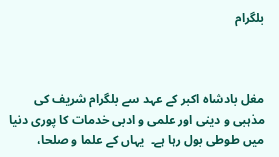بلگرام



مغل بادشاہ اکبر کے عہد سے بلگرام شریف کی مذہبی و دینی اور علمی و ادبی خدمات کا پوری دنیا میں طوطی بول رہا ہے۔  یہاں کے علما و صلحا،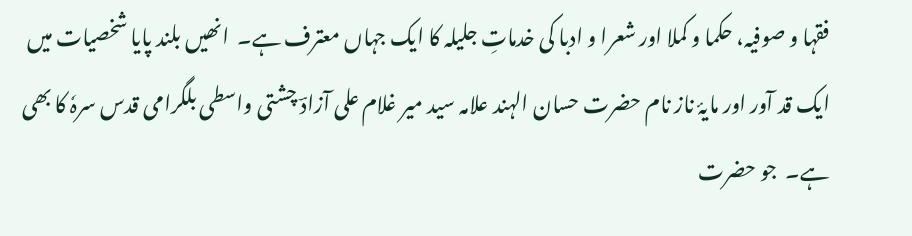فقہا و صوفیہ، حکما و کملا اور شعرا و ادبا کی خدماتِ جلیلہ کا ایک جہاں معترف ہے۔  انھیں بلند پایا شخصیات میں ایک قد آور اور مایۂ ناز نام حضرت حسان الہند علامہ سید میر غلام علی آزادؔ چشتی واسطی بلگرامی قدس سرہٗ کا بھی ہے۔  جو حضرت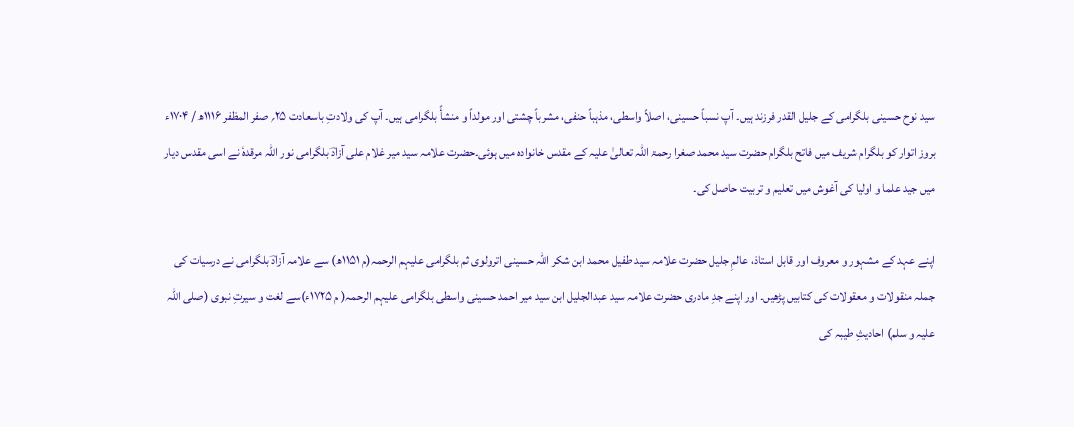سید نوح حسینی بلگرامی کے جلیل القدر فرزند ہیں۔ آپ نسباً حسینی، اصلاً واسطی، مذہباً حنفی، مشرباً چشتی اور مولداً و منشأً بلگرامی ہیں۔ آپ کی ولادتِ باسعادت ۲۵؍ صفر المظفر ۱۱۱۶ھ / ۱۷۰۴ء بروز اتوار کو بلگرام شریف میں فاتح بلگرام حضرت سید محمد صغرا رحمۃ اللہ تعالیٰ علیہ کے مقدس خانوادہ میں ہوئی۔حضرت علامہ سید میر غلام علی آزادؔ بلگرامی نور اللہ مرقدہٗ نے اسی مقدس دیار میں جید علما و اولیا کی آغوش میں تعلیم و تربیت حاصل کی۔

اپنے عہد کے مشہور و معروف اور قابل استاذ، عالمِ جلیل حضرت علامہ سید طفیل محمد ابن شکر اللہ حسینی اترولوی ثم بلگرامی علیہم الرحمہ(م ۱۱۵۱ھ) سے علامہ آزادؔ بلگرامی نے درسیات کی جملہ منقولات و معقولات کی کتابیں پڑھیں۔ اور اپنے جدِ مادری حضرت علامہ سید عبدالجلیل ابن سید میر احمد حسینی واسطی بلگرامی علیہم الرحمہ( م ۱۷۲۵ء)سے لغت و سیرتِ نبوی (صلی اللہ علیہ و سلم) احادیثِ طیبہ کی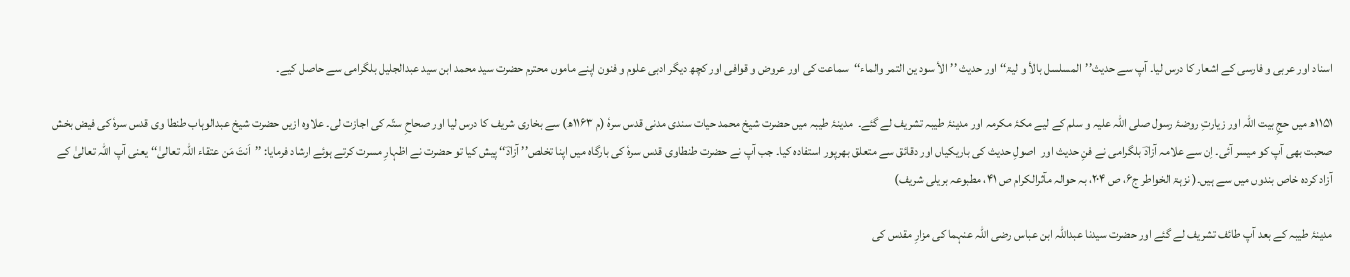اسناد اور عربی و فارسی کے اشعار کا درس لیا۔ آپ سے حدیث’’المسلسل بالأ و لیۃ‘‘ اور حدیث ’’الأ سود ین التمر والماء‘‘سماعت کی اور عروض و قوافی اور کچھ دیگر ادبی علوم و فنون اپنے ماموں محترم حضرت سید محمد ابن سید عبدالجلیل بلگرامی سے حاصل کیے۔

۱۱۵۱ھ میں حجِ بیت اللہ اور زیارتِ روضۂ رسول صلی اللہ علیہ و سلم کے لیے مکۂ مکرمہ اور مدینۂ طیبہ تشریف لے گئے۔  مدینۂ طیبہ میں حضرت شیخ محمد حیات سندی مدنی قدس سرہٗ (م ۱۱۶۳ھ) سے بخاری شریف کا درس لیا اور صحاحِ ستّہ کی اجازت لی۔ علاوہ ازیں حضرت شیخ عبدالوہاب طنطا وی قدس سرہٗ کی فیض بخش صحبت بھی آپ کو میسر آئی۔ اِن سے علامہ آزادؔ بلگرامی نے فنِ حدیث اور  اصولِ حدیث کی باریکیاں اور دقائق سے متعلق بھرپور استفادہ کیا۔ جب آپ نے حضرت طنطاوی قدس سرہٗ کی بارگاہ میں اپنا تخلص’’ آزادؔ‘‘ پیش کیا تو حضرت نے اظہارِ مسرت کرتے ہوئے ارشاد فرمایا: ’’اَنتَ مَن عتقاء اللہ تعالیٰ‘‘ یعنی آپ اللہ تعالیٰ کے آزاد کردہ خاص بندوں میں سے ہیں۔( نزہۃ الخواطر ج۶، ص ۲۰۴، بہ حوالہ مآثرالکرام ص ۴۱، مطبوعہ بریلی شریف)

مدینۂ طیبہ کے بعد آپ طائف تشریف لے گئے اور حضرت سیدنا عبداللہ ابن عباس رضی اللہ عنہما کی مزارِ مقدس کی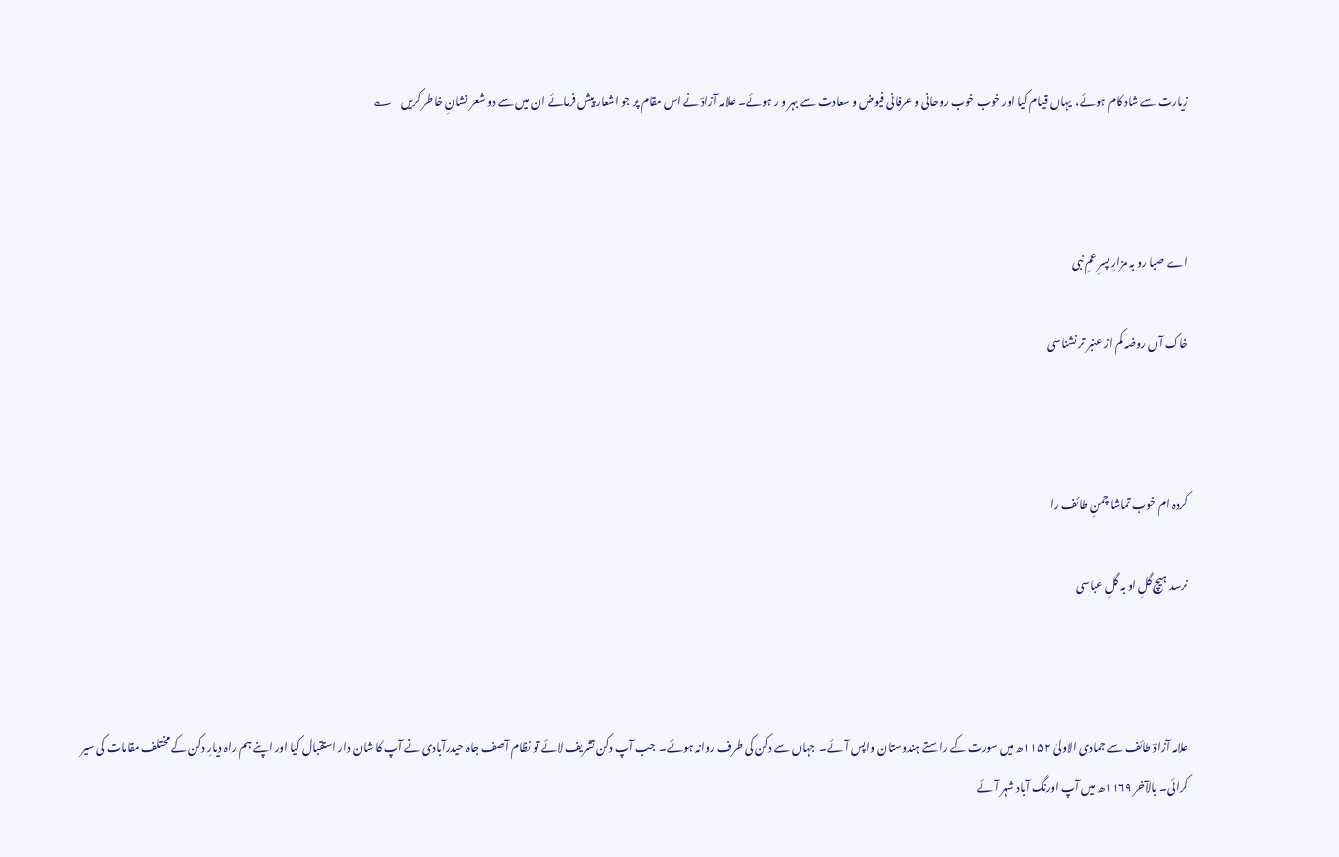زیارت سے شاد کام ہوئے،  یہاں قیام کیا اور خوب خوب روحانی و عرفانی فیوض و سعادت سے بہر و ر ہوئے۔ علامہ آزادؔ نے اس مقام پر جو اشعار پیش فرمائے ان میں سے دو شعر نشانِ خاطر کریں    ؎



اے صبا رو بہ مزارِ پسرِ عمِ نبی

خاک آں روضہ کم از عنبر تر نشناسی



کردہ ام خوب تماشا چمنِ طائف را

نرسد ہیچ گلِ او بہ گلِ عباسی



علامہ آزادؔ طائف سے جمادی الاولیٰ ۱۱۵۲ھ میں سورت کے راستے ہندوستان واپس آئے۔  جہاں سے دکن کی طرف روانہ ہوئے۔  جب آپ دکن تشریف لائے تو نظام آصف جاہ حیدرآبادی نے آپ کا شان دار استقبال کیا اور اپنے ہم راہ دیارِ دکن کے مختلف مقامات کی سیر کرائی۔ بالآخر ۱۱۶۹ھ میں آپ اورنگ آباد شہر آئے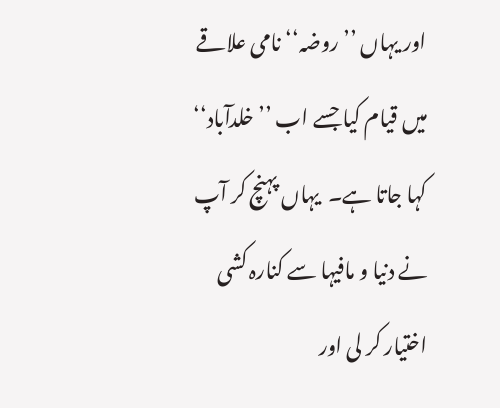اور یہاں ’’روضہ‘‘ نامی علاقے میں قیام کیا جسے اب ’’خلدآباد‘‘ کہا جاتا ہے۔  یہاں پہنچ کر آپ نے دنیا و مافیہا سے کنارہ کشی اختیار کر لی اور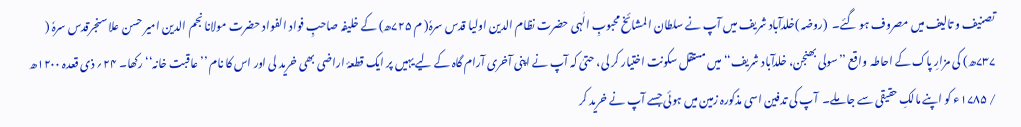تصنیف و تالیف میں مصروف ہو گئے۔  (روضہ )خلدآباد شریف میں آپ نے سلطان المشائخ محبوبِ الٰہی حضرت نظام الدین اولیا قدس سرہٗ( م ۷۲۵ھ) کے خلیفہ صاحبِ فواد الفواد حضرت مولانا نجم الدین امیر حسن علا سنجرقدس سرہٗ ( ۷۳۷ھ) کی مزارِ پاک کے احاطہ واقع ’’سولی بھنجن، خلدآباد شریف‘‘ میں مستقل سکونت اختیار کر لی، حتیٰ کہ آپ نے اپنی آخری آرام گاہ کے لیے یہیں پر ایک قطعۂ اراضی بھی خرید لی اور اس کا نام ’’عاقبت خانہ‘‘ رکھا۔ ۲۴؍ ذی قعدہ ۱۲۰۰ھ / ۱۷۸۵ء کو اپنے مالکِ حقیقی سے جا ملے۔  آپ کی تدفین اسی مذکورہ زمین میں ہوئی جسے آپ نے خرید کر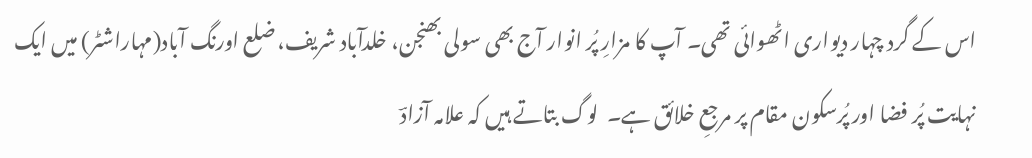اس کے گرد چہار دیواری اٹھوائی تھی۔ آپ کا مزارِ پُر انوار آج بھی سولی بھنجن، خلدآباد شریف، ضلع اورنگ آباد(مہاراشٹر) میں ایک نہایت پُر فضا اور پُرسکون مقام پر مرجعِ خلائق ہے۔  لوگ بتاتے ہیں کہ علامہ آزادؔ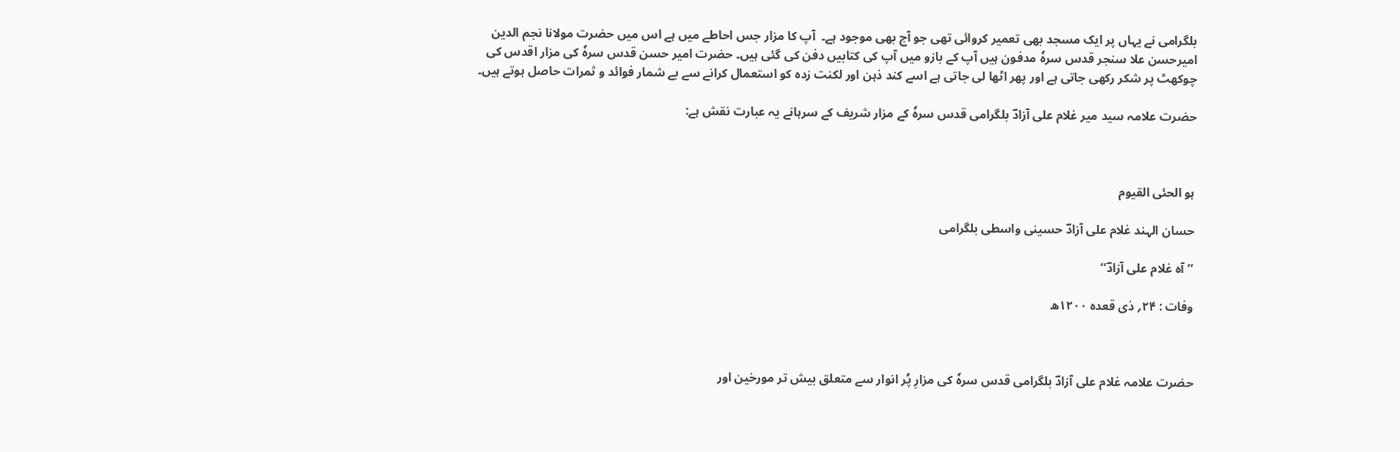بلگرامی نے یہاں پر ایک مسجد بھی تعمیر کروائی تھی جو آج بھی موجود ہے۔  آپ کا مزار جس احاطے میں ہے اس میں حضرت مولانا نجم الدین امیرحسن علا سنجر قدس سرہٗ مدفون ہیں آپ کے بازو میں آپ کی کتابیں دفن کی گئی ہیں۔ حضرت امیر حسن قدس سرہٗ کی مزار اقدس کی چوکھٹ پر شکر رکھی جاتی ہے اور پھر اٹھا لی جاتی ہے اسے کند ذہن اور لکنت زدہ کو استعمال کرانے سے بے شمار فوائد و ثمرات حاصل ہوتے ہیں۔

حضرت علامہ سید میر غلام علی آزادؔ بلگرامی قدس سرہٗ کے مزار شریف کے سرہانے یہ عبارت نقش ہے:



ہو الحئی القیوم

حسان الہند غلام علی آزادؔ حسینی واسطی بلگرامی

’’آہ غلام علی آزادؔ‘‘

وفات : ۲۴؍ ذی قعدہ ۱۲۰۰ھ



حضرت علامہ غلام علی آزادؔ بلگرامی قدس سرہٗ کی مزارِ پُر انوار سے متعلق بیش تر مورخین اور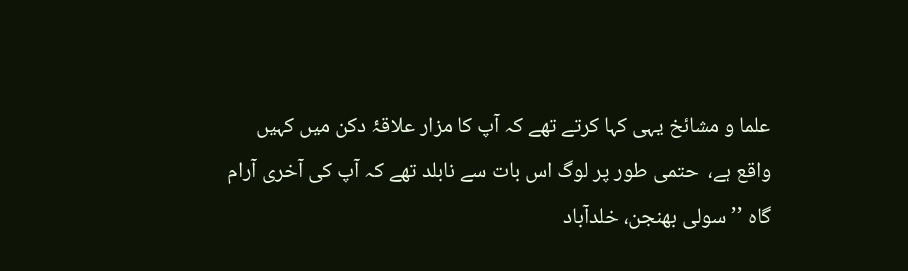علما و مشائخ یہی کہا کرتے تھے کہ آپ کا مزار علاقۂ دکن میں کہیں واقع ہے،  حتمی طور پر لوگ اس بات سے نابلد تھے کہ آپ کی آخری آرام گاہ ’’ سولی بھنجن، خلدآباد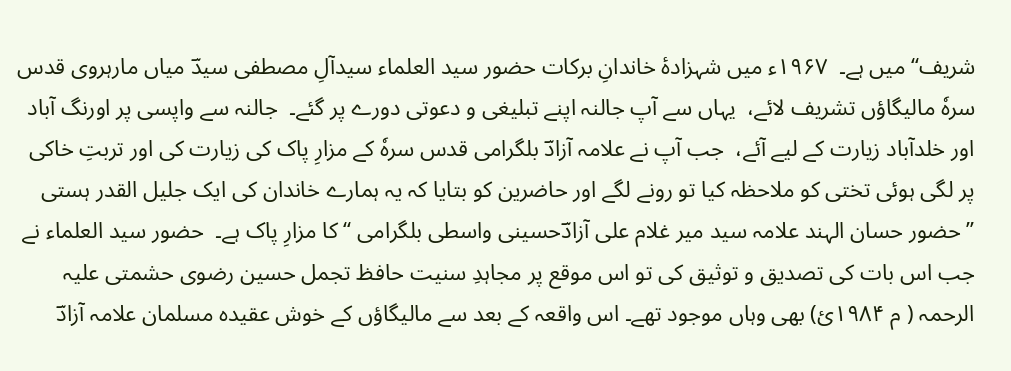شریف‘‘ میں ہے۔  ۱۹۶۷ء میں شہزادۂ خاندانِ برکات حضور سید العلماء سیدآلِ مصطفی سیدؔ میاں مارہروی قدس سرہٗ مالیگاؤں تشریف لائے،  یہاں سے آپ جالنہ اپنے تبلیغی و دعوتی دورے پر گئے۔  جالنہ سے واپسی پر اورنگ آباد اور خلدآباد زیارت کے لیے آئے،  جب آپ نے علامہ آزادؔ بلگرامی قدس سرہٗ کے مزارِ پاک کی زیارت کی اور تربتِ خاکی پر لگی ہوئی تختی کو ملاحظہ کیا تو رونے لگے اور حاضرین کو بتایا کہ یہ ہمارے خاندان کی ایک جلیل القدر ہستی ’’حضور حسان الہند علامہ سید میر غلام علی آزادؔحسینی واسطی بلگرامی ‘‘ کا مزارِ پاک ہے۔  حضور سید العلماء نے جب اس بات کی تصدیق و توثیق کی تو اس موقع پر مجاہدِ سنیت حافظ تجمل حسین رضوی حشمتی علیہ الرحمہ ( م ۱۹۸۴ئ) بھی وہاں موجود تھے۔ اس واقعہ کے بعد سے مالیگاؤں کے خوش عقیدہ مسلمان علامہ آزادؔ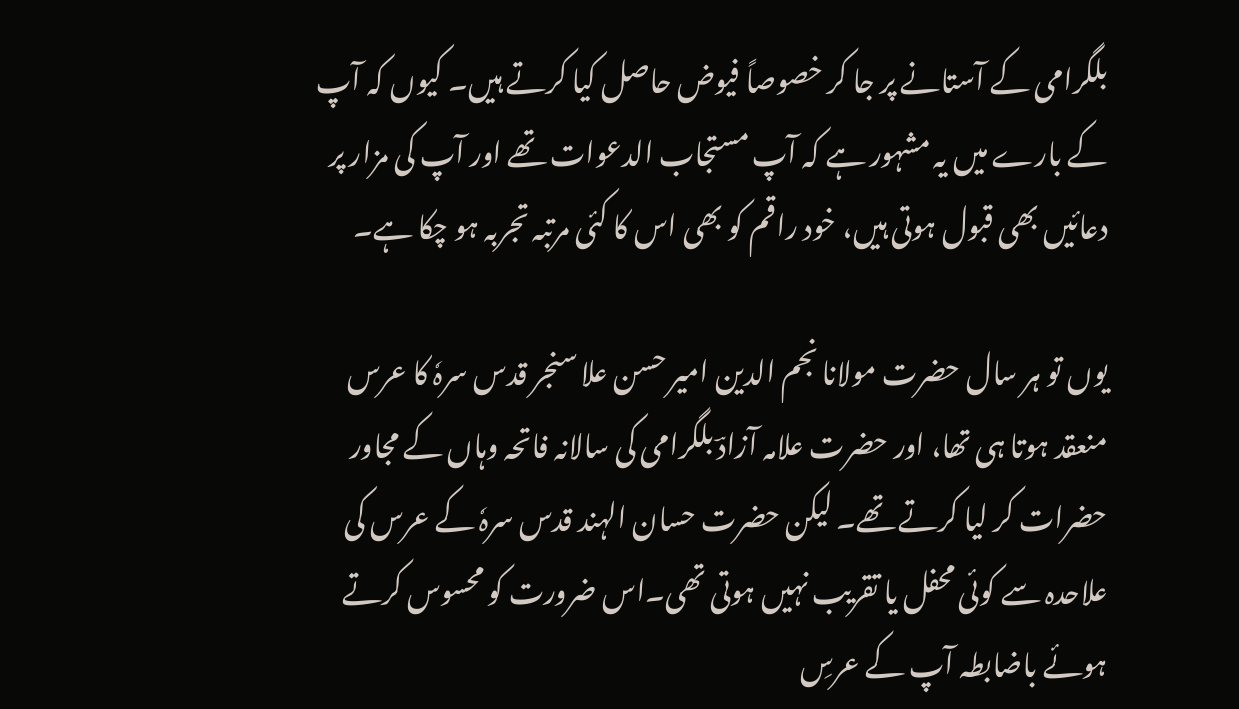بلگرامی کے آستانے پر جا کر خصوصاً فیوض حاصل کیا کرتے ہیں۔ کیوں کہ آپ کے بارے میں یہ مشہور ہے کہ آپ مستجاب الدعوات تھے اور آپ کی مزار پر دعائیں بھی قبول ہوتی ہیں، خود راقم کو بھی اس کا کئی مرتبہ تجربہ ہو چکا ہے۔

یوں تو ہر سال حضرت مولانا نجم الدین امیر حسن علا سنجر قدس سرہٗ کا عرس منعقد ہوتا ہی تھا، اور حضرت علامہ آزادؔ بلگرامی کی سالانہ فاتحہ وہاں کے مجاور حضرات کر لیا کرتے تھے۔ لیکن حضرت حسان الہند قدس سرہٗ کے عرس کی علاحدہ سے کوئی محفل یا تقریب نہیں ہوتی تھی۔اس ضرورت کو محسوس کرتے ہوئے باضابطہ آپ کے عرسِ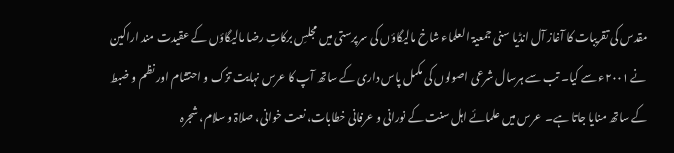مقدس کی تقریبات کا آغاز آل انڈیا سنی جمعیۃ العلماء شاخ مالیگاؤں کی سرپرستی میں مجلسِ برکاتِ رضا مالیگاؤں کے عقیدت مند اراکین نے ۲۰۰۱ء سے کیا۔ تب سے ہرسال شرعی اصولوں کی مکمل پاس داری کے ساتھ آپ کا عرس نہایت تزک و احتشام اور نظم و ضبط کے ساتھ منایا جاتا ہے۔  عرس میں علمائے اہل سنت کے نورانی و عرفانی خطابات، نعت خوانی، صلاۃ و سلام، شجرہ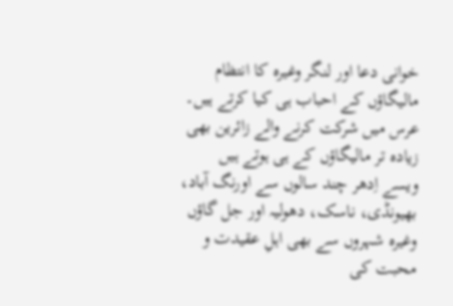خوانی دعا اور لنگر وغیرہ کا انتظام مالیگاؤں کے احباب ہی کیا کرتے ہیں۔ عرس میں شرکت کرنے والے زائرین بھی زیادہ تر مالیگاؤں کے ہی ہوتے ہیں ویسے اِدھر چند سالوں سے اورنگ آباد، بھیونڈی، ناسک، دھولیہ اور جل گاؤں وغیرہ شہروں سے بھی اہلِ عقیدت و محبت کی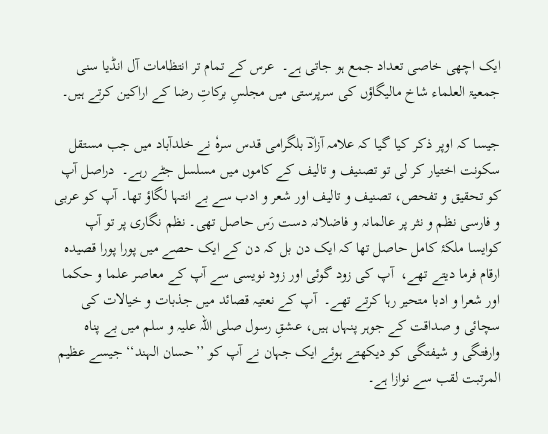ایک اچھی خاصی تعداد جمع ہو جاتی ہے۔  عرس کے تمام تر انتظامات آل انڈیا سنی جمعیۃ العلماء شاخ مالیگاؤں کی سرپرستی میں مجلسِ برکاتِ رضا کے اراکین کرتے ہیں۔

جیسا کہ اوپر ذکر کیا گیا کہ علامہ آزادؔ بلگرامی قدس سرہٗ نے خلدآباد میں جب مستقل سکونت اختیار کر لی تو تصنیف و تالیف کے کاموں میں مسلسل جٹے رہے۔  دراصل آپ کو تحقیق و تفحص، تصنیف و تالیف اور شعر و ادب سے بے انتہا لگاؤ تھا۔ آپ کو عربی و فارسی نظم و نثر پر عالمانہ و فاضلانہ دست رَس حاصل تھی۔ نظم نگاری پر تو آپ کوایسا ملکۂ کامل حاصل تھا کہ ایک دن بل کہ دن کے ایک حصے میں پورا پورا قصیدہ ارقام فرما دیتے تھے،  آپ کی زود گوئی اور زود نویسی سے آپ کے معاصر علما و حکما اور شعرا و ادبا متحیر رہا کرتے تھے۔  آپ کے نعتیہ قصائد میں جذبات و خیالات کی سچائی و صداقت کے جوہر پنہاں ہیں، عشقِ رسول صلی اللہ علیہ و سلم میں بے پناہ وارفتگی و شیفتگی کو دیکھتے ہوئے ایک جہان نے آپ کو ’’حسان الہند‘‘ جیسے عظیم المرتبت لقب سے نوازا ہے۔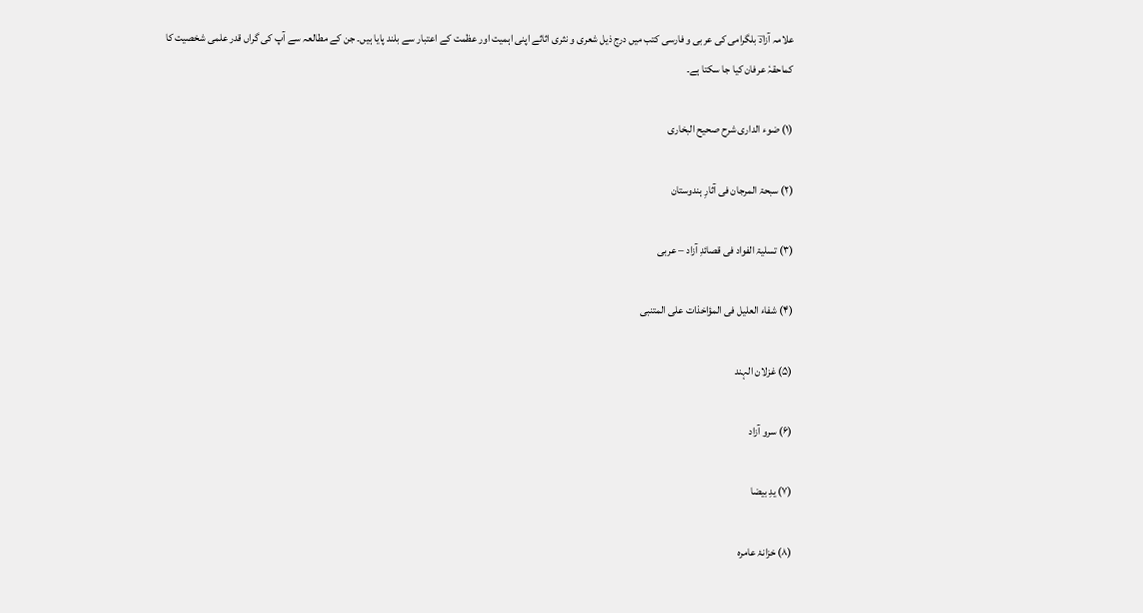علامہ آزادؔ بلگرامی کی عربی و فارسی کتب میں درج ذیل شعری و نثری اثاثے اپنی اہمیت اور عظمت کے اعتبار سے بلند پایا ہیں۔ جن کے مطالعہ سے آپ کی گراں قدر علمی شخصیت کا کماحقہٗ عرفان کیا جا سکتا ہے۔

(۱) ضوء الداری شرح صحیح البخاری

(۲) سبحۃ المرجان فی آثارِ ہندوستان

(۳) تسلیۃ الفواد فی قصائدِ آزاد – عربی

(۴) شفاء العلیل فی المؤاخذات علی المتنبی

(۵) غزلان الہند

(۶) سرو آزاد

(۷) یدِ بیضا

(۸) خزانۂ عامرہ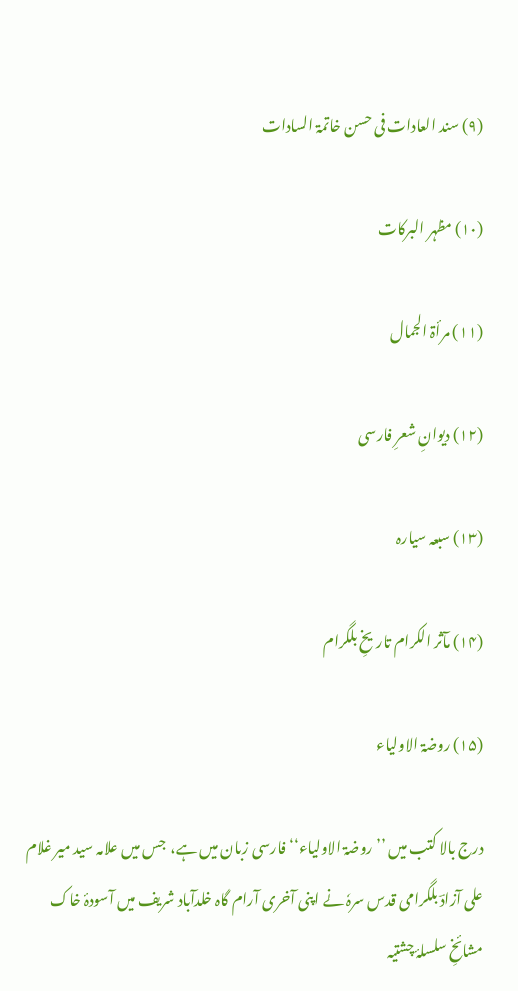(۹) سند العادات فی حسن خاتمۃ السادات

(۱۰) مظہر البرکات

(۱۱) مرأۃ الجمال

(۱۲) دیوانِ شعرِ فارسی

(۱۳) سبعہ سیارہ

(۱۴) مآثر الکرام تاریخِ بلگرام

(۱۵) روضۃ الاولیاء

درج بالا کتب میں ’’روضۃ الاولیاء‘‘ فارسی زبان میں ہے،  جس میں علامہ سید میر غلام علی آزادؔ بلگرامی قدس سرہٗ نے اپنی آخری آرام گاہ خلدآباد شریف میں آسودۂ خاک مشائخِ سلسلۂ چشتیہ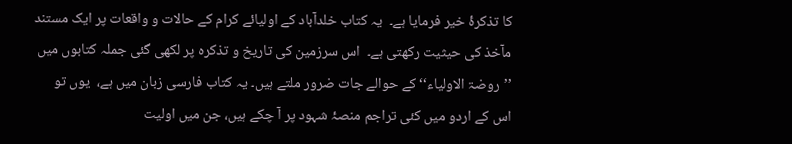کا تذکرۂ خیر فرمایا ہے۔  یہ کتاب خلدآباد کے اولیائے کرام کے حالات و واقعات پر ایک مستند مآخذ کی حیثیت رکھتی ہے۔  اس سرزمین کی تاریخ و تذکرہ پر لکھی گئی جملہ کتابوں میں ’’روضۃ الاولیاء‘‘ کے حوالے جات ضرور ملتے ہیں۔ یہ کتاب فارسی زبان میں ہے،  یوں تو اس کے اردو میں کئی تراجم منصۂ شہود پر آ چکے ہیں، جن میں اولیت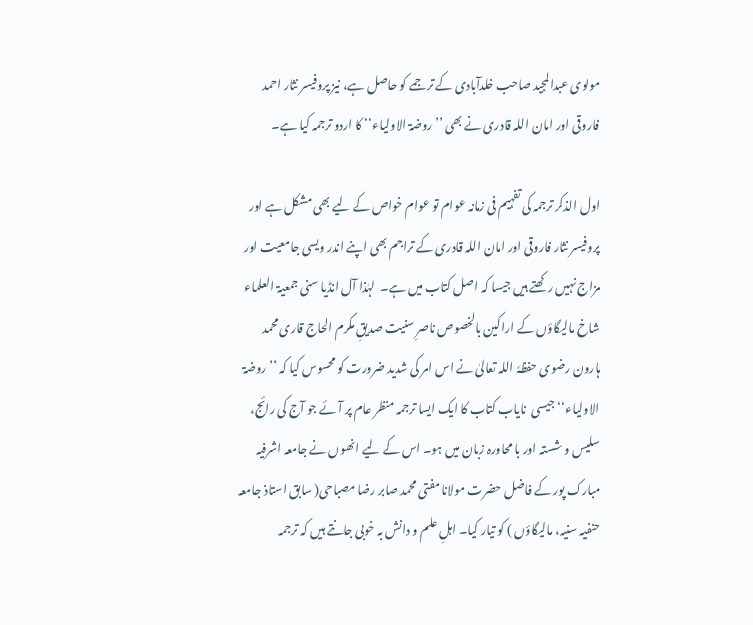مولوی عبدالمجید صاحب خلدآبادی کے ترجمے کو حاصل ہے، نیز پروفیسر نثار احمد فاروقی اور امان اللہ قادری نے بھی ’’روضۃ الاولیاء‘‘ کا اردو ترجمہ کیا ہے۔

اول الذکر ترجمہ کی تفہیم فی زمانہ عوام تو عوام خواص کے لیے بھی مشکل ہے اور پروفیسر نثار فاروقی اور امان اللہ قادری کے تراجم بھی اپنے اندر ویسی جامعیت اور مزاج نہیں رکھتے ہیں جیسا کہ اصل کتاب میں ہے۔  لہٰذا آل انڈیا سنی جمعیۃ العلماء شاخ مالیگاؤں کے اراکین بالخصوص ناصرِ سنیت صدیقِ مکرم الحاج قاری محمد ہارون رضوی حفظہٗ اللہ تعالیٰ نے اس امر کی شدید ضرورت کو محسوس کیا کہ ’’روضۃ الاولیاء‘‘ جیسی  نایاب کتاب کا ایک ایسا ترجمہ منظر عام پر آئے جو آج کی رائج، سلیس و شستہ اور با محاورہ زبان میں ہو۔ اس کے لیے انھوں نے جامعہ اشرفیہ مبارک پور کے فاضل حضرت مولانا مفتی محمد صابر رضا مصباحی( سابق استاذ جامعہ حنفیہ سنیہ، مالیگاؤں ) کو تیار کیا۔ اہلِ علم و دانش بہ خوبی جانتے ہیں کہ ترجمہ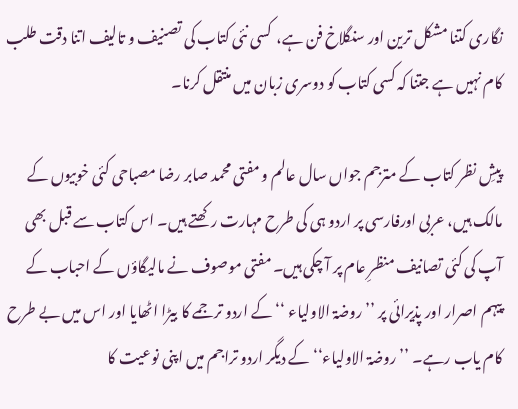نگاری کتنا مشکل ترین اور سنگلاخ فن ہے،  کسی نئی کتاب کی تصنیف و تالیف اتنا دقت طلب کام نہیں ہے جتنا کہ کسی کتاب کو دوسری زبان میں منتقل کرنا۔

پیشِ نظر کتاب کے مترجم جواں سال عالم و مفتی محمد صابر رضا مصباحی کئی خوبیوں کے مالک ہیں، عربی اورفارسی پر اردو ہی کی طرح مہارت رکھتے ہیں۔ اس کتاب سے قبل بھی آپ کی کئی تصانیف منظرِ عام پر آ چکی ہیں۔ مفتی موصوف نے مالیگاؤں کے احباب کے پیہم اصرار اور پذیرائی پر ’’روضۃ الاولیاء ‘‘ کے اردو ترجمے کا بیڑا اٹھایا اور اس میں بے طرح کام یاب رہے۔ ’’ روضۃ الاولیاء‘‘ کے دیگر اردو تراجم میں اپنی نوعیت کا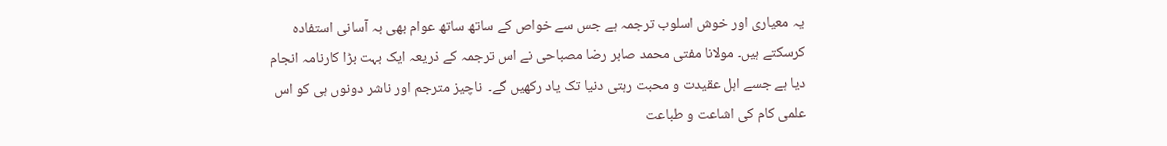یہ معیاری اور خوش اسلوب ترجمہ ہے جس سے خواص کے ساتھ ساتھ عوام بھی بہ آسانی استفادہ کرسکتے ہیں۔ مولانا مفتی محمد صابر رضا مصباحی نے اس ترجمہ کے ذریعہ ایک بہت بڑا کارنامہ انجام دیا ہے جسے اہل عقیدت و محبت رہتی دنیا تک یاد رکھیں گے۔  ناچیز مترجم اور ناشر دونوں ہی کو اس علمی کام کی اشاعت و طباعت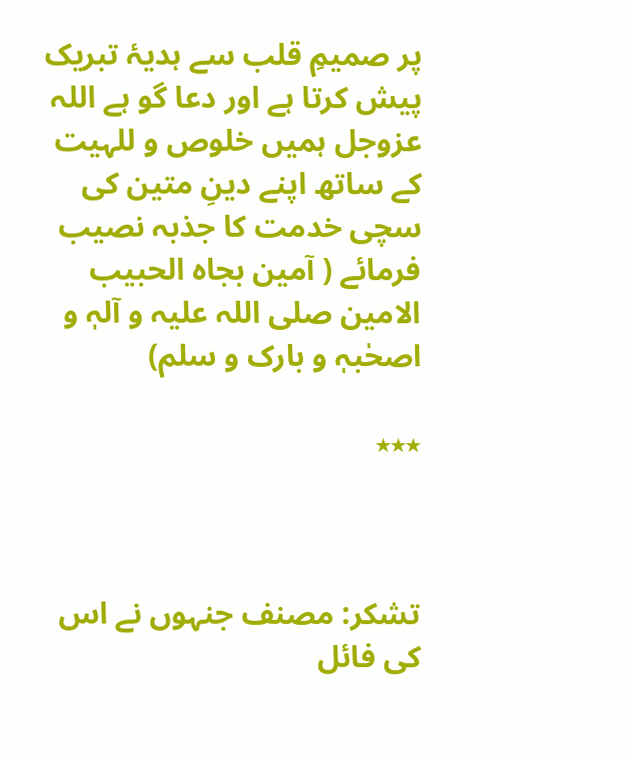پر صمیمِ قلب سے ہدیۂ تبریک پیش کرتا ہے اور دعا گو ہے اللہ عزوجل ہمیں خلوص و للہیت کے ساتھ اپنے دینِ متین کی سچی خدمت کا جذبہ نصیب فرمائے ( آمین بجاہ الحبیب الامین صلی اللہ علیہ و آلہٖ و اصحٰبہٖ و بارک و سلم)

٭٭٭



تشکر: مصنف جنہوں نے اس کی فائل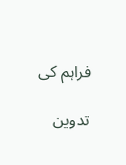فراہم کی

تدوین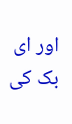اور ای بک کی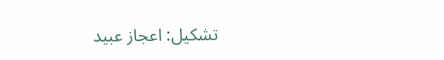تشکیل: اعجاز عبید